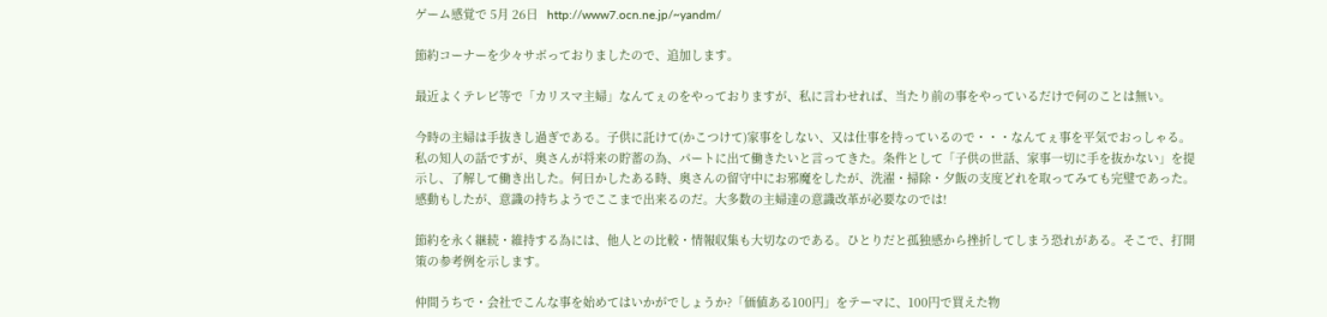ゲーム感覚で 5月 26日   http://www7.ocn.ne.jp/~yandm/

節約コーナーを少々サボっておりましたので、追加します。

最近よくテレビ等で「カリスマ主婦」なんてぇのをやっておりますが、私に言わせれば、当たり前の事をやっているだけで何のことは無い。

今時の主婦は手抜きし過ぎである。子供に託けて(かこつけて)家事をしない、又は仕事を持っているので・・・なんてぇ事を平気でおっしゃる。私の知人の話ですが、奥さんが将来の貯蓄の為、パートに出て働きたいと言ってきた。条件として「子供の世話、家事一切に手を抜かない」を提示し、了解して働き出した。何日かしたある時、奥さんの留守中にお邪魔をしたが、洗濯・掃除・夕飯の支度どれを取ってみても完璧であった。感動もしたが、意識の持ちようでここまで出来るのだ。大多数の主婦達の意識改革が必要なのでは!

節約を永く継続・維持する為には、他人との比較・情報収集も大切なのである。ひとりだと孤独感から挫折してしまう恐れがある。そこで、打開策の参考例を示します。

仲間うちで・会社でこんな事を始めてはいかがでしょうか?「価値ある100円」をテーマに、100円で買えた物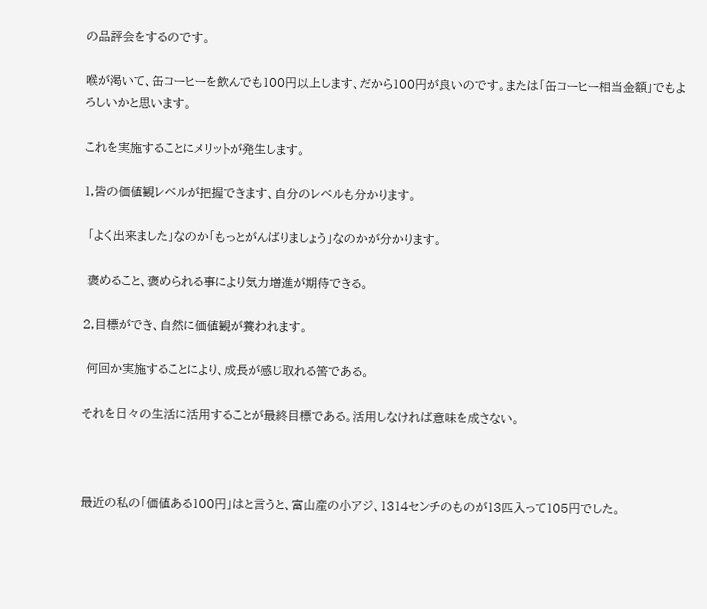の品評会をするのです。

喉が渇いて、缶コーヒーを飲んでも100円以上します、だから100円が良いのです。または「缶コーヒー相当金額」でもよろしいかと思います。

これを実施することにメリットが発生します。

1,皆の価値観レベルが把握できます、自分のレベルも分かります。

 「よく出来ました」なのか「もっとがんばりましょう」なのかが分かります。

 褒めること、褒められる事により気力増進が期待できる。

2,目標ができ、自然に価値観が養われます。

 何回か実施することにより、成長が感じ取れる筈である。

それを日々の生活に活用することが最終目標である。活用しなければ意味を成さない。



最近の私の「価値ある100円」はと言うと、富山産の小アジ、1314センチのものが13匹入って105円でした。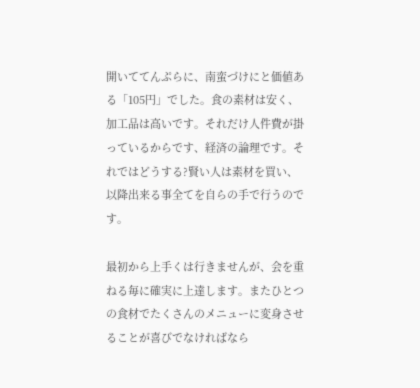開いててんぷらに、南蛮づけにと価値ある「105円」でした。食の素材は安く、加工品は高いです。それだけ人件費が掛っているからです、経済の論理です。それではどうする?賢い人は素材を買い、以降出来る事全てを自らの手で行うのです。

最初から上手くは行きませんが、会を重ねる毎に確実に上達します。またひとつの食材でたくさんのメニューに変身させることが喜びでなければなら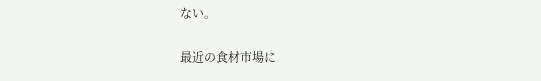ない。

最近の食材市場に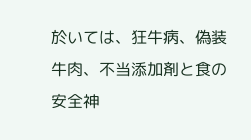於いては、狂牛病、偽装牛肉、不当添加剤と食の安全神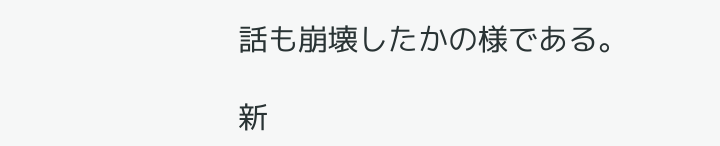話も崩壊したかの様である。

新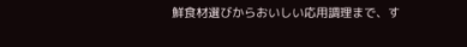鮮食材選びからおいしい応用調理まで、す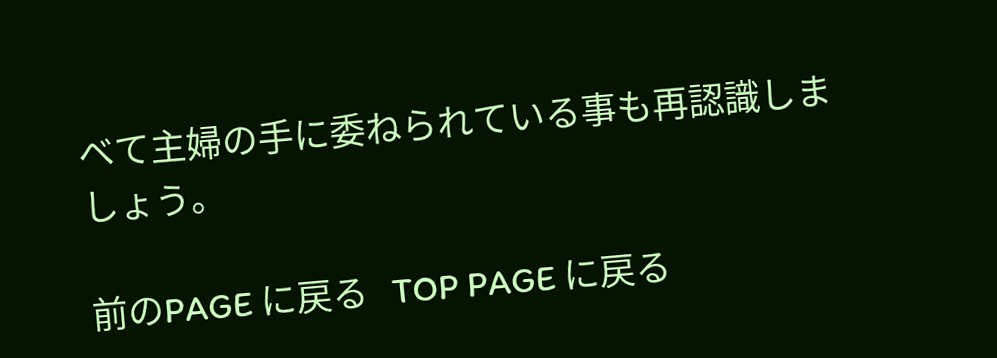べて主婦の手に委ねられている事も再認識しましょう。

前のPAGE に戻る   TOP PAGE に戻る